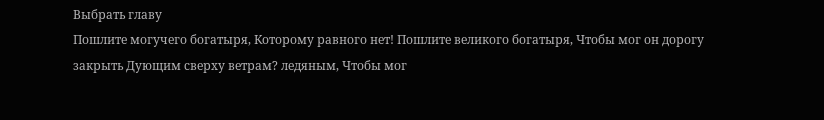Выбрать главу
Пошлите могучего богатыря, Которому равного нет! Пошлите великого богатыря, Чтобы мог он дорогу закрыть Дующим сверху ветрам? ледяным, Чтобы мог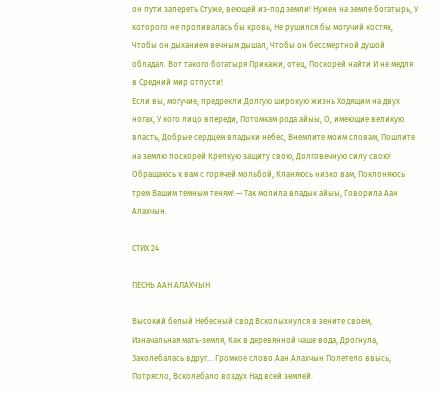он пути запереть Стуже, веющей из-под земли! Нужен на земле богатырь, У которого не проливалась бы кровь, Не рушился бы могучий костяк, Чтобы он дыханием вечным дышал, Чтобы он бессмертной душой обладал. Вот такого богатыря Прикажи, отец, Поскорей найти И не медля в Средний мир отпусти!
Если вы, могучие, предрекли Долгую широкую жизнь Ходящим на двух ногах, У кого лицо впереди, Потомкам рода айыы, О, имеющие великую власть, Добрые сердцем владыки небес, Внемлите моим словам, Пошлите на землю поскорей Крепкую защиту свою, Долговечную силу свою! Обращаюсь к вам с горячей мольбой, Кланяюсь низко вам, Поклоняюсь трем Вашим темным теням! — Так молила владык айыы, Говорила Аан Алахчын.

СТИХ 24

ПЕСНЬ ААН АЛАХЧЫН

Высокий белый Небесный свод Всколыхнулся в зените своем, Изначальная мать-земля, Как в деревянной чаше вода, Дрогнула, Заколебалась вдруг… Громкое слово Аан Алахчын Полетело ввысь, Потрясло, Всколебало воздух Над всей землей.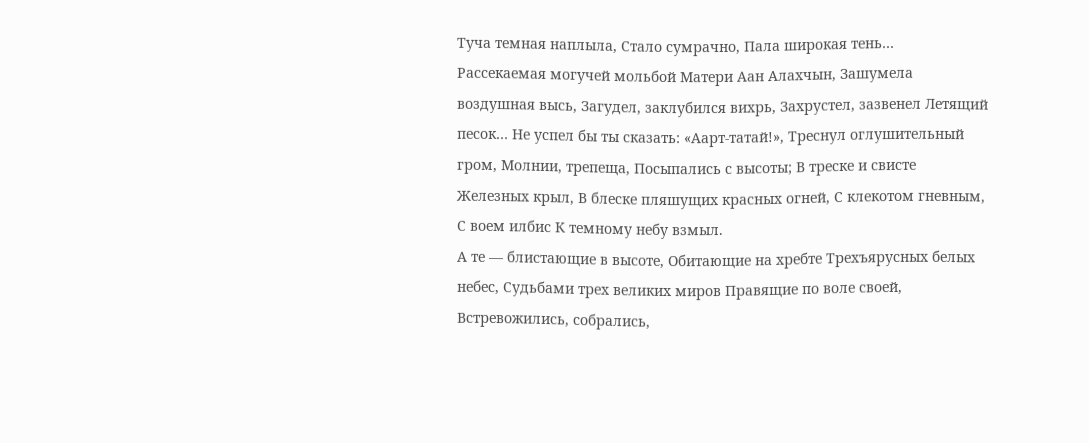Туча темная наплыла, Стало сумрачно, Пала широкая тень…
Рассекаемая могучей мольбой Матери Аан Алахчын, Зашумела воздушная высь, Загудел, заклубился вихрь, Захрустел, зазвенел Летящий песок… Не успел бы ты сказать: «Аарт-татай!», Треснул оглушительный гром, Молнии, трепеща, Посыпались с высоты; В треске и свисте Железных крыл, В блеске пляшущих красных огней, С клекотом гневным, С воем илбис К темному небу взмыл.
А те — блистающие в высоте, Обитающие на хребте Трехъярусных белых небес, Судьбами трех великих миров Правящие по воле своей, Встревожились, собрались,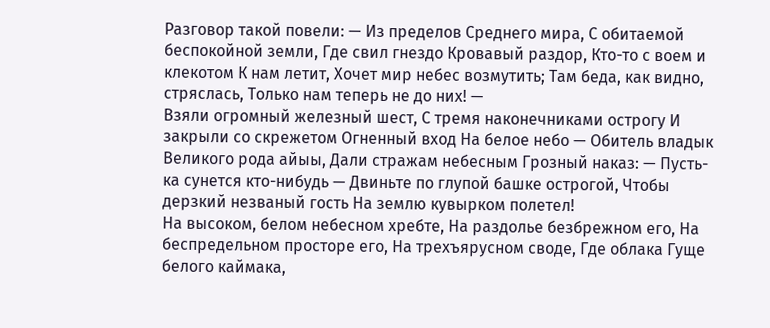Разговор такой повели: — Из пределов Среднего мира, С обитаемой беспокойной земли, Где свил гнездо Кровавый раздор, Кто-то с воем и клекотом К нам летит, Хочет мир небес возмутить; Там беда, как видно, стряслась, Только нам теперь не до них! —
Взяли огромный железный шест, С тремя наконечниками острогу И закрыли со скрежетом Огненный вход На белое небо — Обитель владык Великого рода айыы, Дали стражам небесным Грозный наказ: — Пусть-ка сунется кто-нибудь — Двиньте по глупой башке острогой, Чтобы дерзкий незваный гость На землю кувырком полетел!
На высоком, белом небесном хребте, На раздолье безбрежном его, На беспредельном просторе его, На трехъярусном своде, Где облака Гуще белого каймака,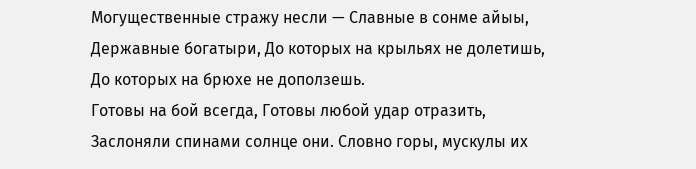Могущественные стражу несли — Славные в сонме айыы, Державные богатыри, До которых на крыльях не долетишь, До которых на брюхе не доползешь.
Готовы на бой всегда, Готовы любой удар отразить, Заслоняли спинами солнце они. Словно горы, мускулы их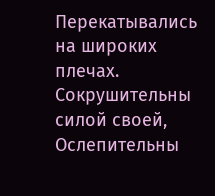Перекатывались на широких плечах. Сокрушительны силой своей, Ослепительны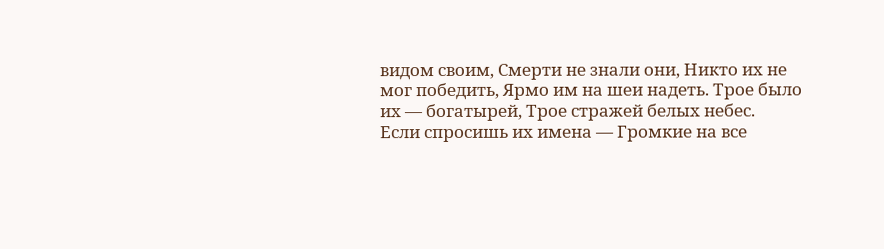видом своим, Смерти не знали они, Никто их не мог победить, Ярмо им на шеи надеть. Трое было их — богатырей, Трое стражей белых небес.
Если спросишь их имена — Громкие на все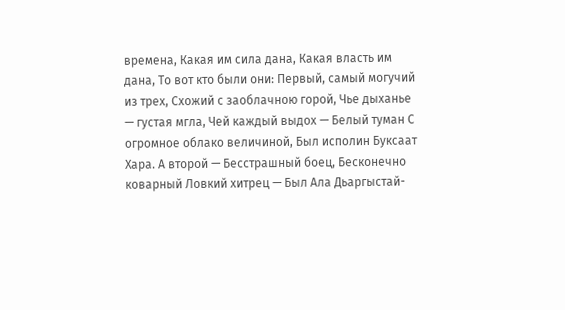времена, Какая им сила дана, Какая власть им дана, То вот кто были они: Первый, самый могучий из трех, Схожий с заоблачною горой, Чье дыханье — густая мгла, Чей каждый выдох — Белый туман С огромное облако величиной, Был исполин Буксаат Хара. А второй — Бесстрашный боец, Бесконечно коварный Ловкий хитрец — Был Ала Дьаргыстай-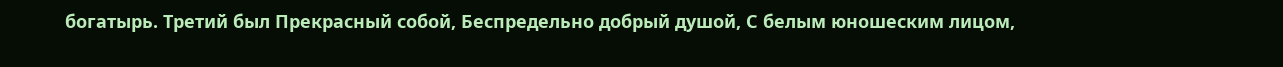богатырь. Третий был Прекрасный собой, Беспредельно добрый душой, С белым юношеским лицом,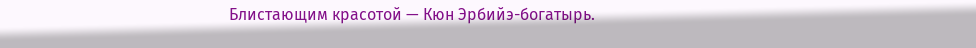Блистающим красотой — Кюн Эрбийэ-богатырь.